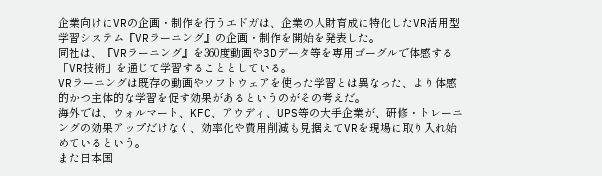企業向けにVRの企画・制作を行うエドガは、企業の人財育成に特化したVR活用型学習システム『VRラーニング』の企画・制作を開始を発表した。
同社は、『VRラーニング』を360度動画や3Dデータ等を専用ゴーグルで体感する「VR技術」を通じて学習することとしている。
VRラーニングは既存の動画やソフトウェアを使った学習とは異なった、より体感的かつ主体的な学習を促す効果があるというのがその考えだ。
海外では、ウォルマート、KFC、アウディ、UPS等の大手企業が、研修・トレーニングの効果アップだけなく、効率化や費用削減も見据えてVRを現場に取り入れ始めているという。
また日本国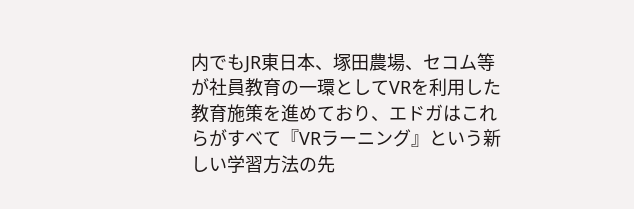内でもJR東日本、塚田農場、セコム等が社員教育の一環としてVRを利用した教育施策を進めており、エドガはこれらがすべて『VRラーニング』という新しい学習方法の先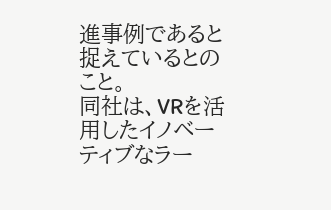進事例であると捉えているとのこと。
同社は、VRを活用したイノベーティブなラー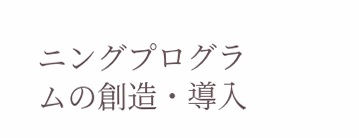ニングプログラムの創造・導入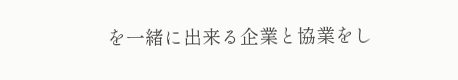を一緒に出来る企業と協業をし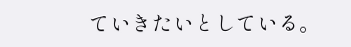ていきたいとしている。